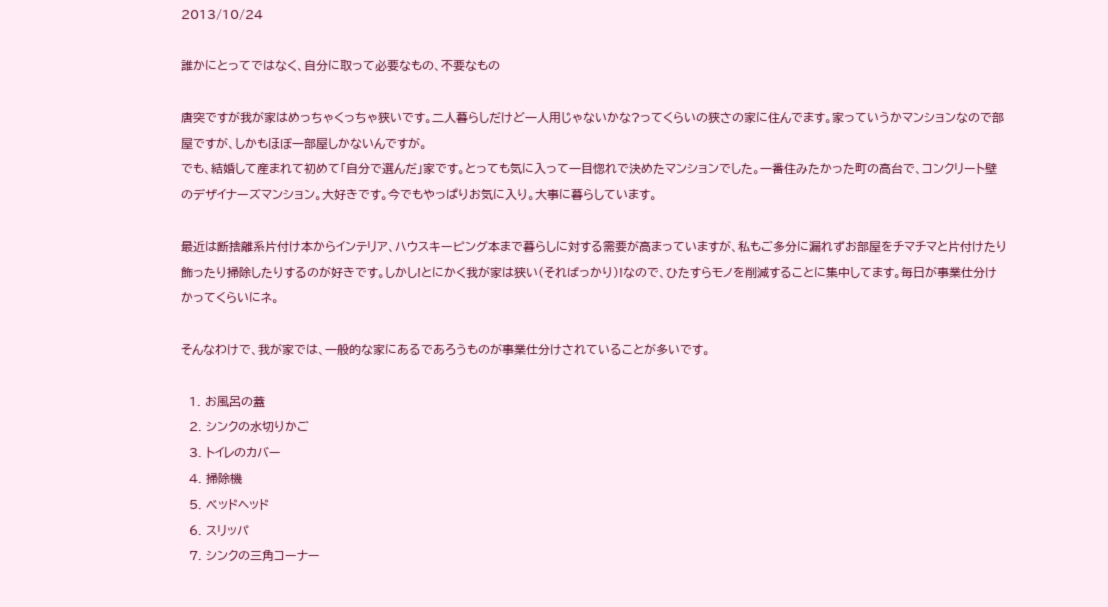2013/10/24

誰かにとってではなく、自分に取って必要なもの、不要なもの

唐突ですが我が家はめっちゃくっちゃ狭いです。二人暮らしだけど一人用じゃないかな?ってくらいの狭さの家に住んでます。家っていうかマンションなので部屋ですが、しかもほぼ一部屋しかないんですが。
でも、結婚して産まれて初めて「自分で選んだ」家です。とっても気に入って一目惚れで決めたマンションでした。一番住みたかった町の高台で、コンクリート壁のデザイナーズマンション。大好きです。今でもやっぱりお気に入り。大事に暮らしています。

最近は断捨離系片付け本からインテリア、ハウスキーピング本まで暮らしに対する需要が高まっていますが、私もご多分に漏れずお部屋をチマチマと片付けたり飾ったり掃除したりするのが好きです。しかし!とにかく我が家は狭い(そればっかり)!なので、ひたすらモノを削減することに集中してます。毎日が事業仕分けかってくらいにネ。

そんなわけで、我が家では、一般的な家にあるであろうものが事業仕分けされていることが多いです。

  1. お風呂の蓋
  2. シンクの水切りかご
  3. トイレのカバー
  4. 掃除機
  5. ベッドヘッド
  6. スリッパ
  7. シンクの三角コーナー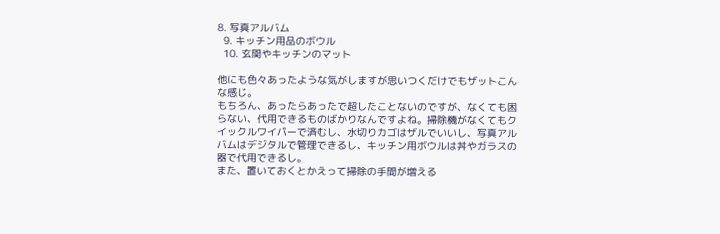8. 写真アルバム
  9. キッチン用品のボウル
  10. 玄関やキッチンのマット

他にも色々あったような気がしますが思いつくだけでもザットこんな感じ。
もちろん、あったらあったで超したことないのですが、なくても困らない、代用できるものばかりなんですよね。掃除機がなくてもクイックルワイパーで済むし、水切りカゴはザルでいいし、写真アルバムはデジタルで管理できるし、キッチン用ボウルは丼やガラスの器で代用できるし。
また、置いておくとかえって掃除の手間が増える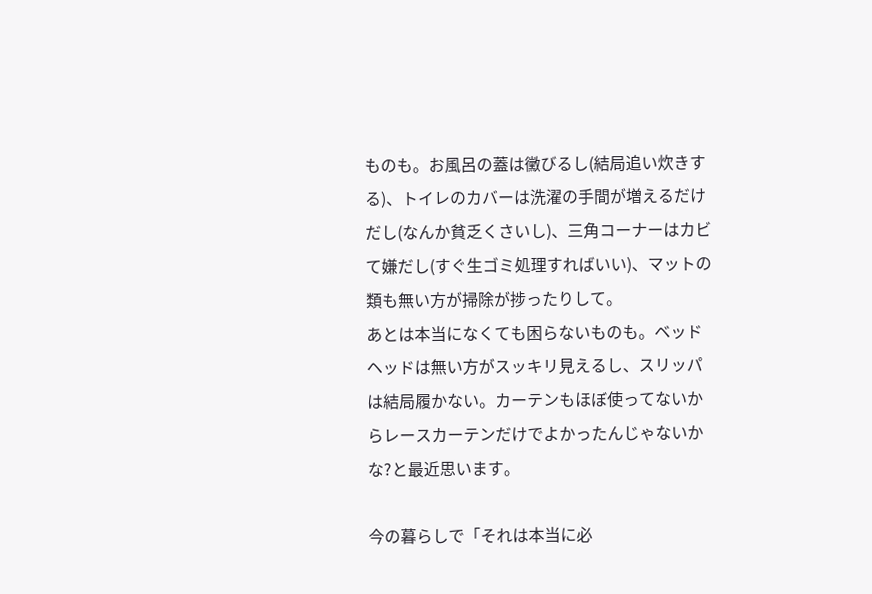ものも。お風呂の蓋は黴びるし(結局追い炊きする)、トイレのカバーは洗濯の手間が増えるだけだし(なんか貧乏くさいし)、三角コーナーはカビて嫌だし(すぐ生ゴミ処理すればいい)、マットの類も無い方が掃除が捗ったりして。
あとは本当になくても困らないものも。ベッドヘッドは無い方がスッキリ見えるし、スリッパは結局履かない。カーテンもほぼ使ってないからレースカーテンだけでよかったんじゃないかな?と最近思います。

今の暮らしで「それは本当に必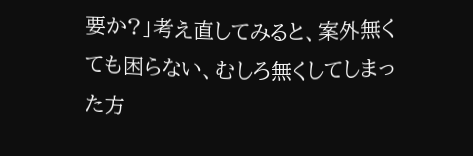要か?」考え直してみると、案外無くても困らない、むしろ無くしてしまった方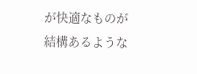が快適なものが結構あるような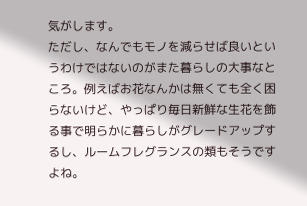気がします。
ただし、なんでもモノを減らせば良いというわけではないのがまた暮らしの大事なところ。例えばお花なんかは無くても全く困らないけど、やっぱり毎日新鮮な生花を飾る事で明らかに暮らしがグレードアップするし、ルームフレグランスの類もそうですよね。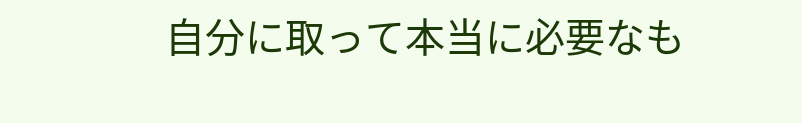自分に取って本当に必要なも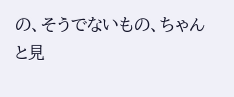の、そうでないもの、ちゃんと見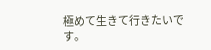極めて生きて行きたいです。